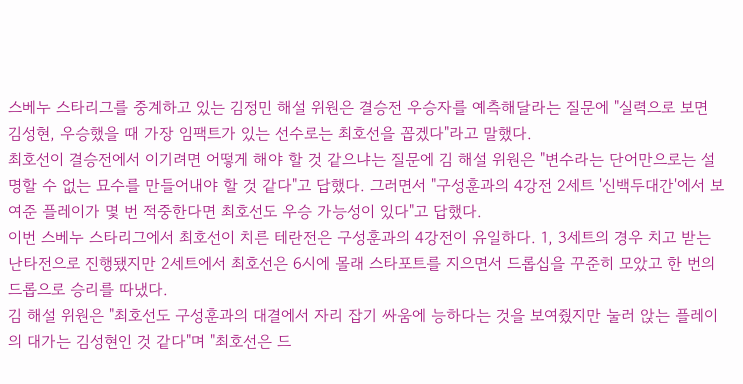스베누 스타리그를 중계하고 있는 김정민 해설 위원은 결승전 우승자를 예측해달라는 질문에 "실력으로 보면 김성현, 우승했을 때 가장 임팩트가 있는 선수로는 최호선을 꼽겠다"라고 말했다.
최호선이 결승전에서 이기려면 어떻게 해야 할 것 같으냐는 질문에 김 해설 위원은 "변수라는 단어만으로는 설명할 수 없는 묘수를 만들어내야 할 것 같다"고 답했다. 그러면서 "구성훈과의 4강전 2세트 '신백두대간'에서 보여준 플레이가 몇 번 적중한다면 최호선도 우승 가능성이 있다"고 답했다.
이번 스베누 스타리그에서 최호선이 치른 테란전은 구성훈과의 4강전이 유일하다. 1, 3세트의 경우 치고 받는 난타전으로 진행됐지만 2세트에서 최호선은 6시에 몰래 스타포트를 지으면서 드롭십을 꾸준히 모았고 한 번의 드롭으로 승리를 따냈다.
김 해설 위원은 "최호선도 구성훈과의 대결에서 자리 잡기 싸움에 능하다는 것을 보여줬지만 눌러 앉는 플레이의 대가는 김성현인 것 같다"며 "최호선은 드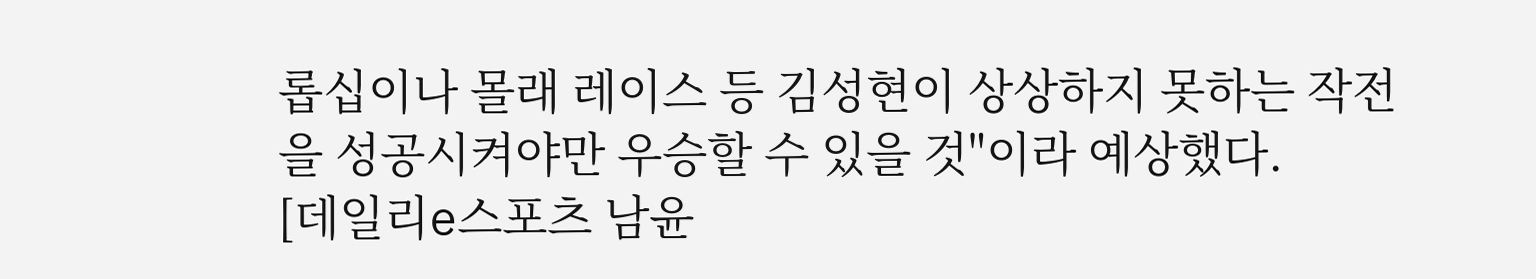롭십이나 몰래 레이스 등 김성현이 상상하지 못하는 작전을 성공시켜야만 우승할 수 있을 것"이라 예상했다.
[데일리e스포츠 남윤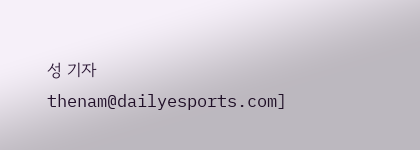성 기자 thenam@dailyesports.com]